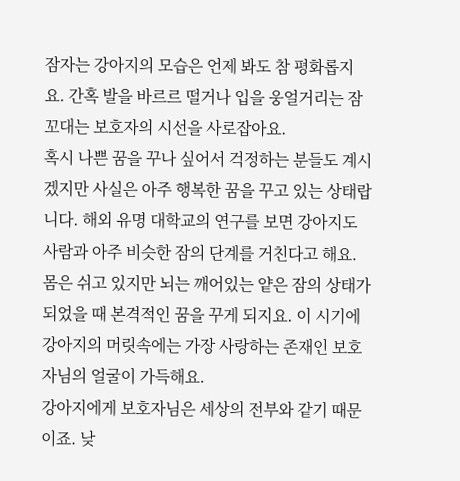잠자는 강아지의 모습은 언제 봐도 참 평화롭지요. 간혹 발을 바르르 떨거나 입을 웅얼거리는 잠꼬대는 보호자의 시선을 사로잡아요.
혹시 나쁜 꿈을 꾸나 싶어서 걱정하는 분들도 계시겠지만 사실은 아주 행복한 꿈을 꾸고 있는 상태랍니다. 해외 유명 대학교의 연구를 보면 강아지도 사람과 아주 비슷한 잠의 단계를 거친다고 해요.
몸은 쉬고 있지만 뇌는 깨어있는 얕은 잠의 상태가 되었을 때 본격적인 꿈을 꾸게 되지요. 이 시기에 강아지의 머릿속에는 가장 사랑하는 존재인 보호자님의 얼굴이 가득해요.
강아지에게 보호자님은 세상의 전부와 같기 때문이죠. 낮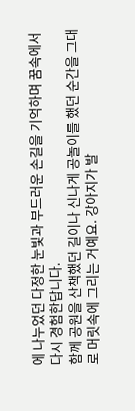에 나누었던 다정한 눈빛과 부드러운 손길을 기억하며 꿈속에서 다시 경험한답니다.
함께 공원을 산책했던 길이나 신나게 공놀이를 했던 순간을 그대로 머릿속에 그리는 거예요. 강아지가 발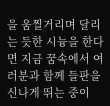을 움찔거리며 달리는 듯한 시늉을 한다면 지금 꿈속에서 여러분과 함께 들판을 신나게 뛰는 중이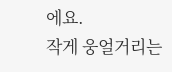에요.
작게 웅얼거리는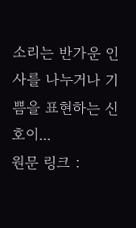소리는 반가운 인사를 나누거나 기쁨을 표현하는 신호이...
원문 링크 :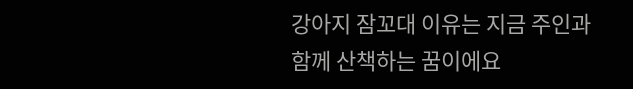강아지 잠꼬대 이유는 지금 주인과 함께 산책하는 꿈이에요